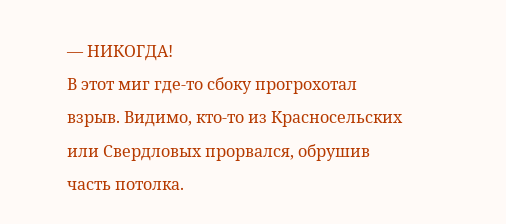— НИКОГДА!
В этот миг где-то сбоку прогрохотал взрыв. Видимо, кто-то из Красносельских или Свердловых прорвался, обрушив часть потолка.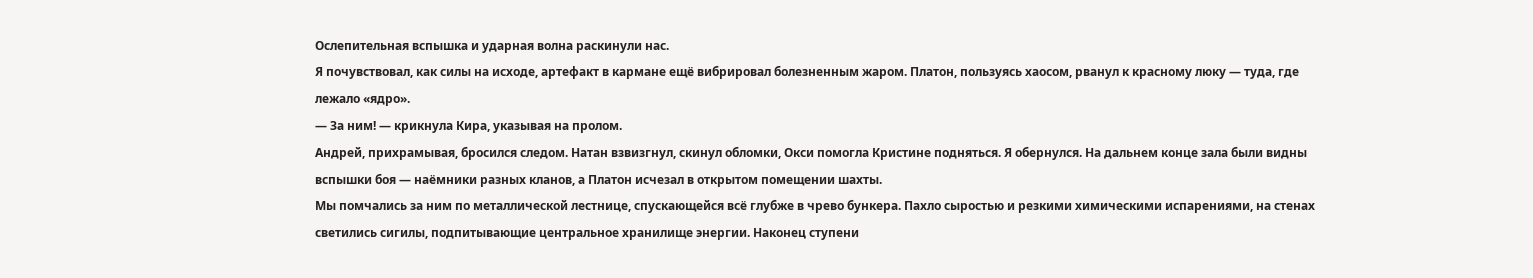Ослепительная вспышка и ударная волна раскинули нас.
Я почувствовал, как силы на исходе, артефакт в кармане ещё вибрировал болезненным жаром. Платон, пользуясь хаосом, рванул к красному люку — туда, где лежало «ядро».
— За ним! — крикнула Кира, указывая на пролом.
Андрей, прихрамывая, бросился следом. Натан взвизгнул, скинул обломки, Окси помогла Кристине подняться. Я обернулся. На дальнем конце зала были видны вспышки боя — наёмники разных кланов, а Платон исчезал в открытом помещении шахты.
Мы помчались за ним по металлической лестнице, спускающейся всё глубже в чрево бункера. Пахло сыростью и резкими химическими испарениями, на стенах светились сигилы, подпитывающие центральное хранилище энергии. Наконец ступени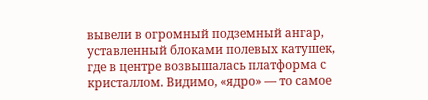вывели в огромный подземный ангар, уставленный блоками полевых катушек, где в центре возвышалась платформа с кристаллом. Видимо, «ядро» — то самое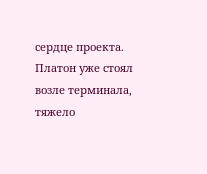сердце проекта.
Платон уже стоял возле терминала, тяжело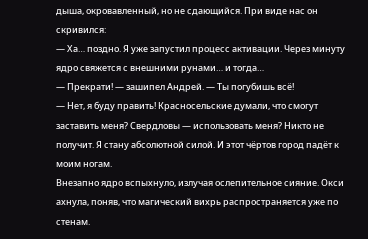дыша, окровавленный, но не сдающийся. При виде нас он скривился:
— Ха… поздно. Я уже запустил процесс активации. Через минуту ядро свяжется с внешними рунами… и тогда…
— Прекрати! — зашипел Андрей. — Ты погубишь всё!
— Нет, я буду править! Красносельские думали, что смогут заставить меня? Свердловы — использовать меня? Никто не получит. Я стану абсолютной силой. И этот чёртов город падёт к моим ногам.
Внезапно ядро вспыхнуло, излучая ослепительное сияние. Окси ахнула, поняв, что магический вихрь распространяется уже по стенам.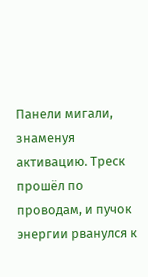Панели мигали, знаменуя активацию. Треск прошёл по проводам, и пучок энергии рванулся к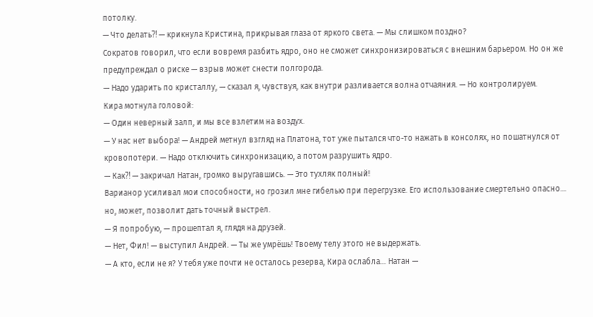потолку.
— Что делать⁈ — крикнула Кристина, прикрывая глаза от яркого света. — Мы слишком поздно?
Сократов говорил, что если вовремя разбить ядро, оно не сможет синхронизироваться с внешним барьером. Но он же предупреждал о риске — взрыв может снести полгорода.
— Надо ударить по кристаллу, — сказал я, чувствуя, как внутри разливается волна отчаяния. — Но контролируем.
Кира мотнула головой:
— Один неверный залп, и мы все взлетим на воздух.
— У нас нет выбора! — Андрей метнул взгляд на Платона, тот уже пытался что-то нажать в консолях, но пошатнулся от кровопотери. — Надо отключить синхронизацию, а потом разрушить ядро.
— Как⁈ — закричал Натан, громко выругавшись. — Это тухляк полный!
Варианор усиливал мои способности, но грозил мне гибелью при перегрузке. Его использование смертельно опасно… но, может, позволит дать точный выстрел.
— Я попробую, — прошептал я, глядя на друзей.
— Нет, Фил! — выступил Андрей. — Ты же умрёшь! Твоему телу этого не выдержать.
— А кто, если не я? У тебя уже почти не осталось резерва, Кира ослабла… Натан —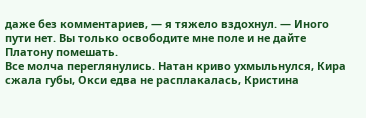даже без комментариев, — я тяжело вздохнул. — Иного пути нет. Вы только освободите мне поле и не дайте Платону помешать.
Все молча переглянулись. Натан криво ухмыльнулся, Кира сжала губы, Окси едва не расплакалась, Кристина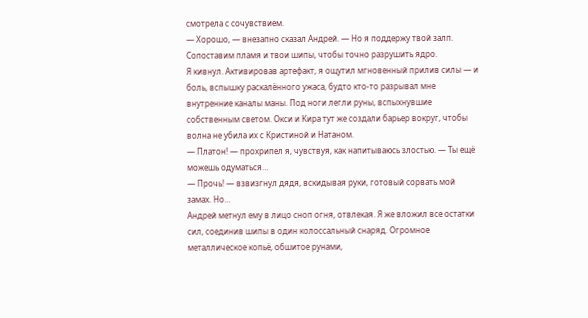смотрела с сочувствием.
— Хорошо, — внезапно сказал Андрей. — Но я поддержу твой залп. Сопоставим пламя и твои шипы, чтобы точно разрушить ядро.
Я кивнул. Активировав артефакт, я ощутил мгновенный прилив силы — и боль, вспышку раскалённого ужаса, будто кто-то разрывал мне внутренние каналы маны. Под ноги легли руны, вспыхнувшие собственным светом. Окси и Кира тут же создали барьер вокруг, чтобы волна не убила их с Кристиной и Натаном.
— Платон! — прохрипел я, чувствуя, как напитываюсь злостью. — Ты ещё можешь одуматься…
— Прочь! — взвизгнул дядя, вскидывая руки, готовый сорвать мой замах. Но…
Андрей метнул ему в лицо сноп огня, отвлекая. Я же вложил все остатки сил, соединив шипы в один колоссальный снаряд. Огромное металлическое копьё, обшитое рунами,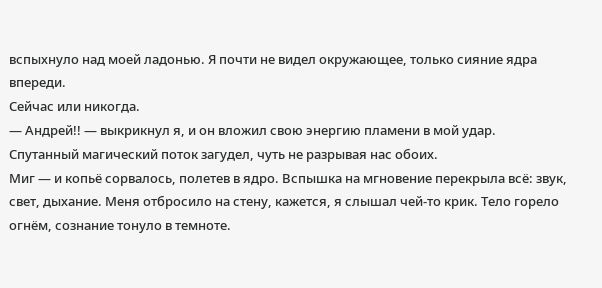вспыхнуло над моей ладонью. Я почти не видел окружающее, только сияние ядра впереди.
Сейчас или никогда.
— Андрей!! — выкрикнул я, и он вложил свою энергию пламени в мой удар. Спутанный магический поток загудел, чуть не разрывая нас обоих.
Миг — и копьё сорвалось, полетев в ядро. Вспышка на мгновение перекрыла всё: звук, свет, дыхание. Меня отбросило на стену, кажется, я слышал чей-то крик. Тело горело огнём, сознание тонуло в темноте.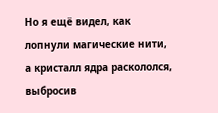Но я ещё видел, как лопнули магические нити, а кристалл ядра раскололся, выбросив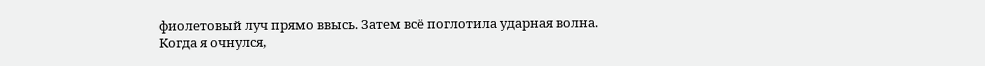фиолетовый луч прямо ввысь. Затем всё поглотила ударная волна.
Когда я очнулся,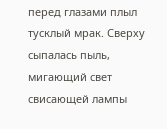перед глазами плыл тусклый мрак. Сверху сыпалась пыль, мигающий свет свисающей лампы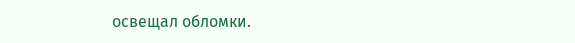освещал обломки.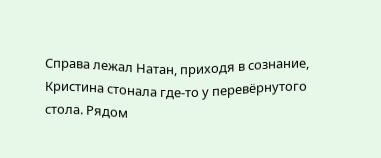Справа лежал Натан, приходя в сознание, Кристина стонала где-то у перевёрнутого стола. Рядом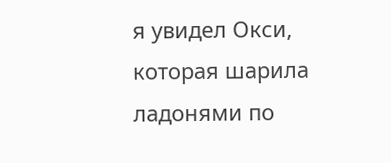я увидел Окси, которая шарила ладонями по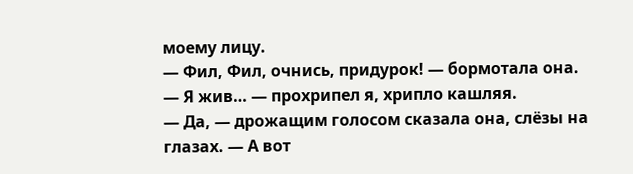моему лицу.
— Фил, Фил, очнись, придурок! — бормотала она.
— Я жив… — прохрипел я, хрипло кашляя.
— Да, — дрожащим голосом сказала она, слёзы на глазах. — А вот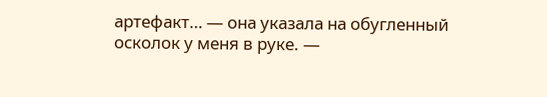артефакт… — она указала на обугленный осколок у меня в руке. —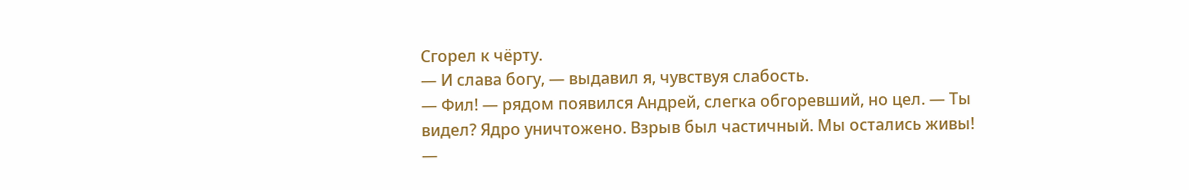Сгорел к чёрту.
— И слава богу, — выдавил я, чувствуя слабость.
— Фил! — рядом появился Андрей, слегка обгоревший, но цел. — Ты видел? Ядро уничтожено. Взрыв был частичный. Мы остались живы!
—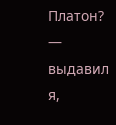Платон? — выдавил я,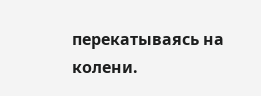перекатываясь на колени.